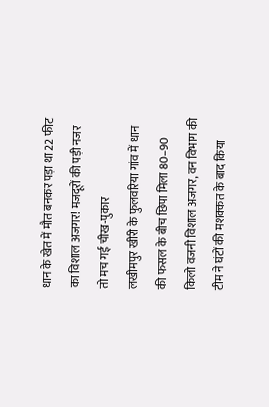धान के खेत में मौत बनकर पड़ा था 22 फीट का विशाल अजगर! मजदूरों की पड़ी नजर तो मच गई चीख-पुकार
लखीमपुर खीरी के फुलवरिया गांव में धान की फसल के बीच छिपा मिला 80–90 किलो वजनी विशाल अजगर, वन विभाग की टीम ने घंटों की मशक्कत के बाद किया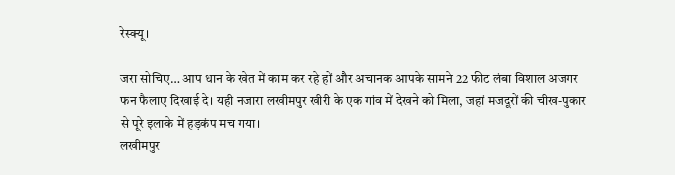रेस्क्यू।

जरा सोचिए… आप धान के खेत में काम कर रहे हों और अचानक आपके सामने 22 फीट लंबा विशाल अजगर फन फैलाए दिखाई दे। यही नजारा लखीमपुर खीरी के एक गांव में देखने को मिला, जहां मजदूरों की चीख-पुकार से पूरे इलाके में हड़कंप मच गया।
लखीमपुर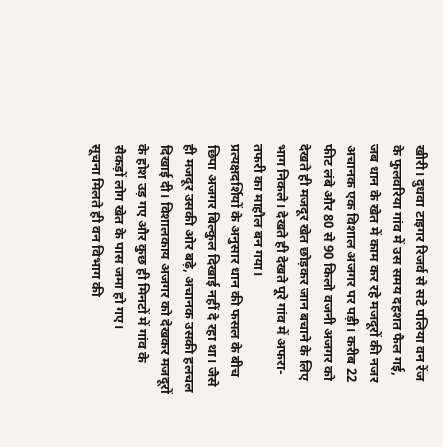खीरी। दुधवा टाइगर रिजर्व से सटे पलिया वन रेंज के फुलवरिया गांव में उस समय दहशत फैल गई, जब धान के खेत में काम कर रहे मजदूरों की नजर अचानक एक विशाल अजगर पर पड़ी। करीब 22 फीट लंबे और 80 से 90 किलो वजनी अजगर को देखते ही मजदूर खेत छोड़कर जान बचाने के लिए भाग निकले। देखते ही देखते पूरे गांव में अफरा-तफरी का माहौल बन गया।
प्रत्यक्षदर्शियों के अनुसार धान की फसल के बीच छिपा अजगर बिल्कुल दिखाई नहीं दे रहा था। जैसे ही मजदूर उसकी ओर बढ़े, अचानक उसकी हलचल दिखाई दी। विशालकाय अजगर को देखकर मजदूरों के होश उड़ गए और कुछ ही मिनटों में गांव के सैकड़ों लोग खेत के पास जमा हो गए।
सूचना मिलते ही वन विभाग की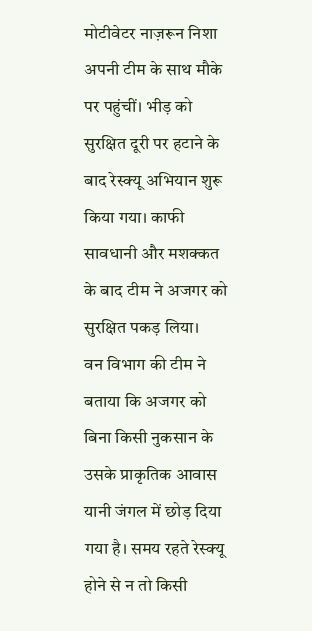मोटीवेटर नाज़रून निशा अपनी टीम के साथ मौके पर पहुंचीं। भीड़ को सुरक्षित दूरी पर हटाने के बाद रेस्क्यू अभियान शुरू किया गया। काफी सावधानी और मशक्कत के बाद टीम ने अजगर को सुरक्षित पकड़ लिया।
वन विभाग की टीम ने बताया कि अजगर को बिना किसी नुकसान के उसके प्राकृतिक आवास यानी जंगल में छोड़ दिया गया है। समय रहते रेस्क्यू होने से न तो किसी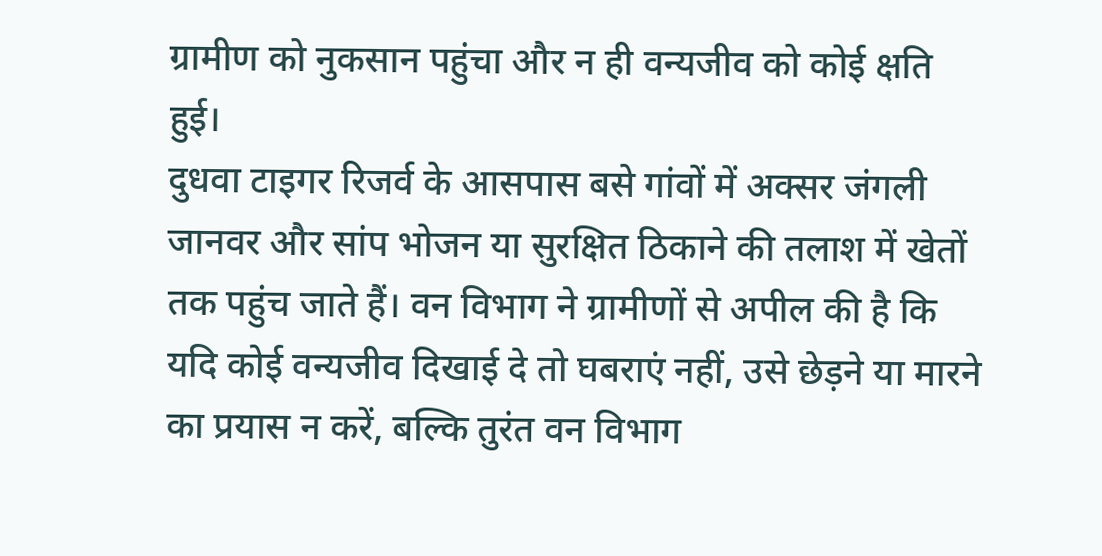ग्रामीण को नुकसान पहुंचा और न ही वन्यजीव को कोई क्षति हुई।
दुधवा टाइगर रिजर्व के आसपास बसे गांवों में अक्सर जंगली जानवर और सांप भोजन या सुरक्षित ठिकाने की तलाश में खेतों तक पहुंच जाते हैं। वन विभाग ने ग्रामीणों से अपील की है कि यदि कोई वन्यजीव दिखाई दे तो घबराएं नहीं, उसे छेड़ने या मारने का प्रयास न करें, बल्कि तुरंत वन विभाग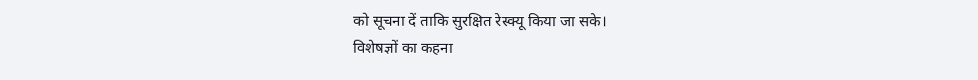को सूचना दें ताकि सुरक्षित रेस्क्यू किया जा सके।
विशेषज्ञों का कहना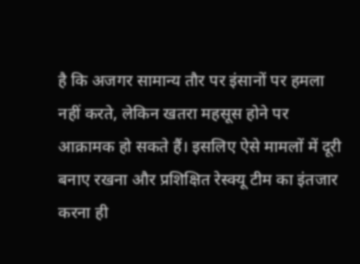है कि अजगर सामान्य तौर पर इंसानों पर हमला नहीं करते, लेकिन खतरा महसूस होने पर आक्रामक हो सकते हैं। इसलिए ऐसे मामलों में दूरी बनाए रखना और प्रशिक्षित रेस्क्यू टीम का इंतजार करना ही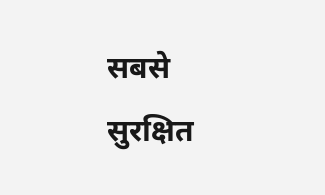सबसे सुरक्षित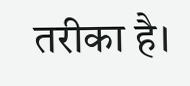तरीका है।